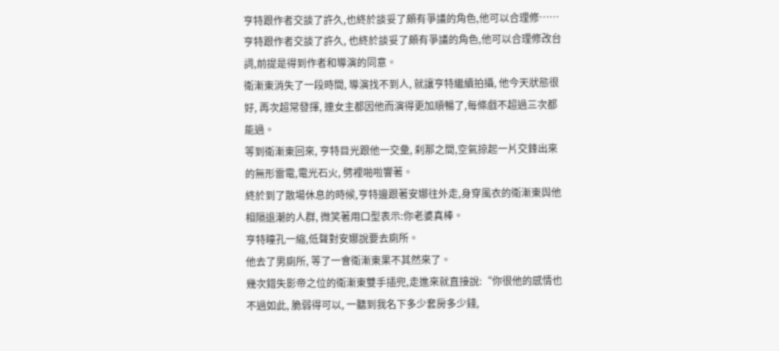亨特跟作者交談了許久,也終於談妥了頗有爭議的角色,他可以合理修……
亨特跟作者交談了許久, 也終於談妥了頗有爭議的角色,他可以合理修改台詞,前提是得到作者和導演的同意。
衛漸東消失了一段時間, 導演找不到人, 就讓亨特繼續拍攝, 他今天狀態很好, 再次超常發揮, 連女主都因他而演得更加順暢了,每條戲不超過三次都能過。
等到衛漸東回來, 亨特目光跟他一交彙, 刹那之間,空氣掠起一片交鋒出來的無形雷電,電光石火, 劈裡啪啦響著。
終於到了散場休息的時候,亨特邊跟著安娜往外走,身穿風衣的衛漸東與他相隔退潮的人群, 微笑著用口型表示:你老婆真棒。
亨特瞳孔一縮,低聲對安娜說要去廁所。
他去了男廁所, 等了一會衛漸東果不其然來了。
幾次錯失影帝之位的衛漸東雙手插兜,走進來就直接說:“你很他的感情也不過如此, 脆弱得可以, 一聽到我名下多少套房多少錢,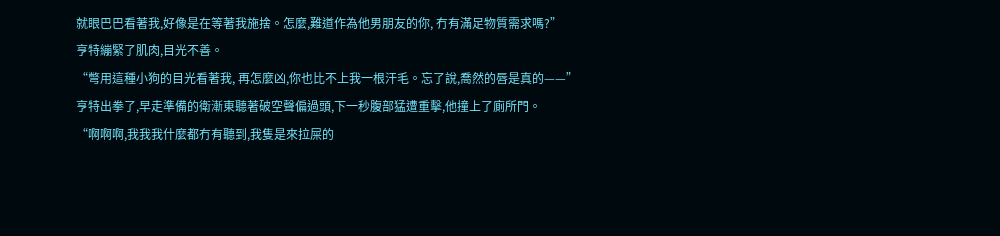就眼巴巴看著我,好像是在等著我施捨。怎麼,難道作為他男朋友的你, 冇有滿足物質需求嗎?”
亨特繃緊了肌肉,目光不善。
“彆用這種小狗的目光看著我, 再怎麼凶,你也比不上我一根汗毛。忘了說,喬然的唇是真的——”
亨特出拳了,早走準備的衛漸東聽著破空聲偏過頭,下一秒腹部猛遭重擊,他撞上了廁所門。
“啊啊啊,我我我什麼都冇有聽到,我隻是來拉屎的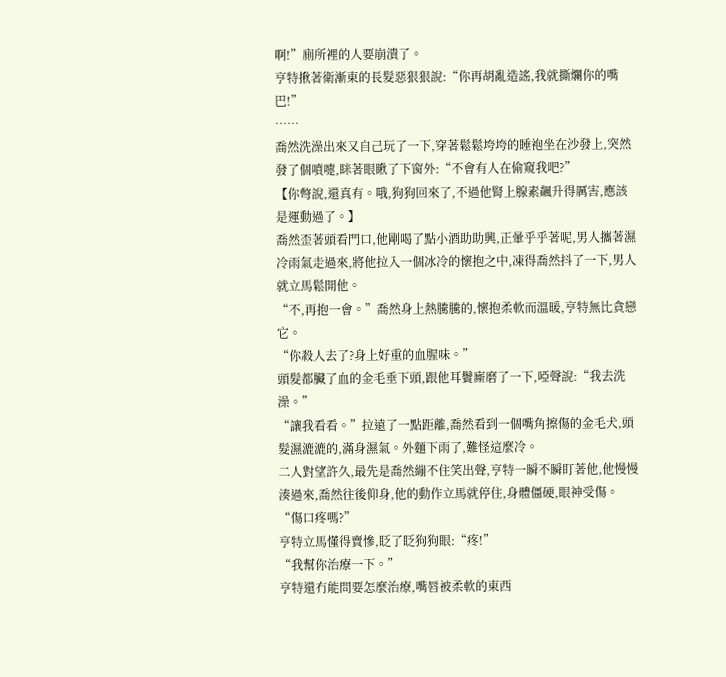啊!”廁所裡的人要崩潰了。
亨特揪著衛漸東的長髮惡狠狠說:“你再胡亂造謠,我就撕爛你的嘴巴!”
……
喬然洗澡出來又自己玩了一下,穿著鬆鬆垮垮的睡袍坐在沙發上,突然發了個噴嚏,眯著眼瞅了下窗外:“不會有人在偷窺我吧?”
【你彆說,還真有。哦,狗狗回來了,不過他腎上腺素飆升得厲害,應該是運動過了。】
喬然歪著頭看門口,他剛喝了點小酒助助興,正暈乎乎著呢,男人攜著濕冷雨氣走過來,將他拉入一個冰冷的懷抱之中,凍得喬然抖了一下,男人就立馬鬆開他。
“不,再抱一會。”喬然身上熱騰騰的,懷抱柔軟而溫暖,亨特無比貪戀它。
“你殺人去了?身上好重的血腥味。”
頭髮都臟了血的金毛垂下頭,跟他耳鬢廝磨了一下,啞聲說:“我去洗澡。”
“讓我看看。”拉遠了一點距離,喬然看到一個嘴角擦傷的金毛犬,頭髮濕漉漉的,滿身濕氣。外麵下雨了,難怪這麼冷。
二人對望許久,最先是喬然繃不住笑出聲,亨特一瞬不瞬盯著他,他慢慢湊過來,喬然往後仰身,他的動作立馬就停住,身體僵硬,眼神受傷。
“傷口疼嗎?”
亨特立馬懂得賣慘,眨了眨狗狗眼:“疼!”
“我幫你治療一下。”
亨特還冇能問要怎麼治療,嘴唇被柔軟的東西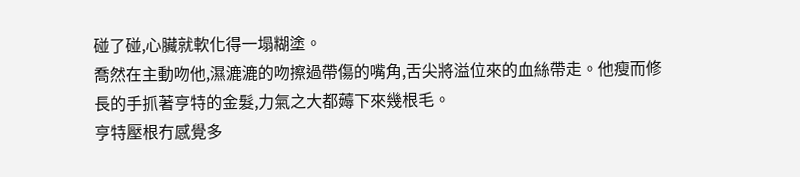碰了碰,心臟就軟化得一塌糊塗。
喬然在主動吻他,濕漉漉的吻擦過帶傷的嘴角,舌尖將溢位來的血絲帶走。他瘦而修長的手抓著亨特的金髮,力氣之大都薅下來幾根毛。
亨特壓根冇感覺多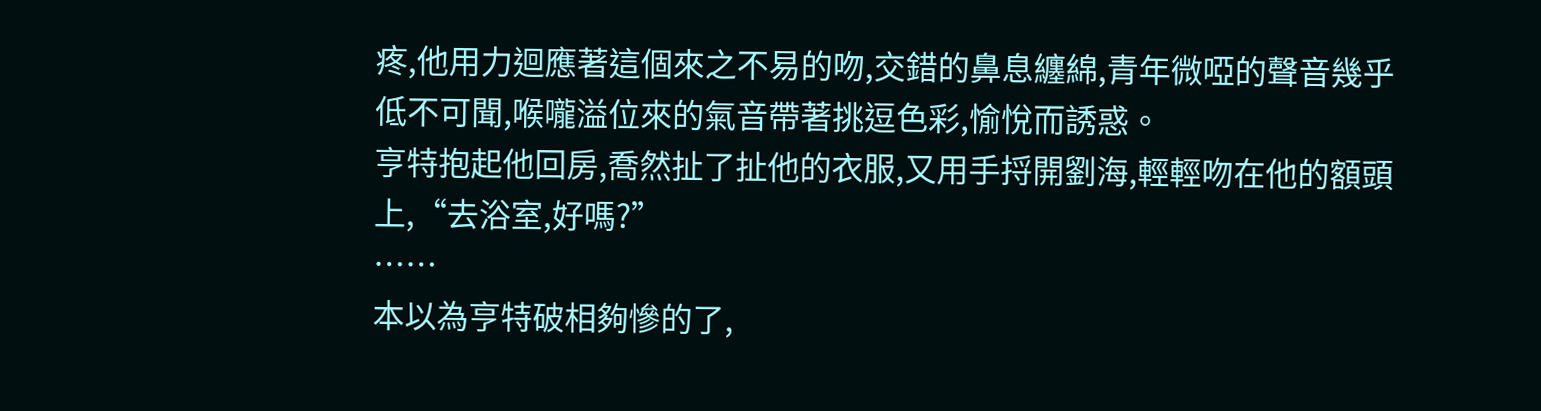疼,他用力迴應著這個來之不易的吻,交錯的鼻息纏綿,青年微啞的聲音幾乎低不可聞,喉嚨溢位來的氣音帶著挑逗色彩,愉悅而誘惑。
亨特抱起他回房,喬然扯了扯他的衣服,又用手捋開劉海,輕輕吻在他的額頭上,“去浴室,好嗎?”
……
本以為亨特破相夠慘的了,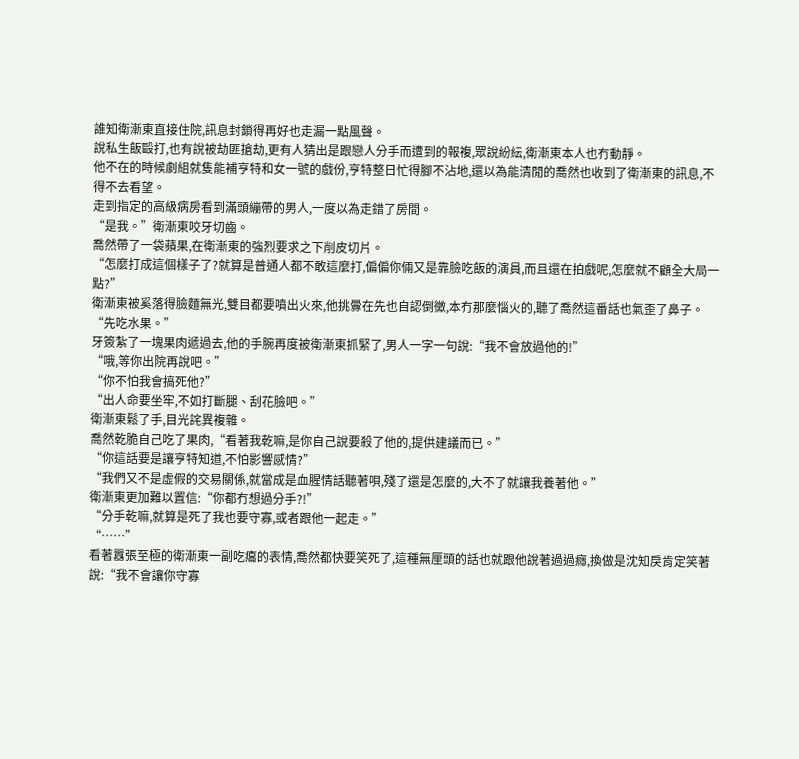誰知衛漸東直接住院,訊息封鎖得再好也走漏一點風聲。
說私生飯毆打,也有說被劫匪搶劫,更有人猜出是跟戀人分手而遭到的報複,眾說紛紜,衛漸東本人也冇動靜。
他不在的時候劇組就隻能補亨特和女一號的戲份,亨特整日忙得腳不沾地,還以為能清閒的喬然也收到了衛漸東的訊息,不得不去看望。
走到指定的高級病房看到滿頭繃帶的男人,一度以為走錯了房間。
“是我。”衛漸東咬牙切齒。
喬然帶了一袋蘋果,在衛漸東的強烈要求之下削皮切片。
“怎麼打成這個樣子了?就算是普通人都不敢這麼打,偏偏你倆又是靠臉吃飯的演員,而且還在拍戲呢,怎麼就不顧全大局一點?”
衛漸東被奚落得臉麵無光,雙目都要噴出火來,他挑釁在先也自認倒黴,本冇那麼惱火的,聽了喬然這番話也氣歪了鼻子。
“先吃水果。”
牙簽紮了一塊果肉遞過去,他的手腕再度被衛漸東抓緊了,男人一字一句說:“我不會放過他的!”
“哦,等你出院再說吧。”
“你不怕我會搞死他?”
“出人命要坐牢,不如打斷腿、刮花臉吧。”
衛漸東鬆了手,目光詫異複雜。
喬然乾脆自己吃了果肉,“看著我乾嘛,是你自己說要殺了他的,提供建議而已。”
“你這話要是讓亨特知道,不怕影響感情?”
“我們又不是虛假的交易關係,就當成是血腥情話聽著唄,殘了還是怎麼的,大不了就讓我養著他。”
衛漸東更加難以置信:“你都冇想過分手?!”
“分手乾嘛,就算是死了我也要守寡,或者跟他一起走。”
“……”
看著囂張至極的衛漸東一副吃癟的表情,喬然都快要笑死了,這種無厘頭的話也就跟他說著過過癮,換做是沈知戾肯定笑著說:“我不會讓你守寡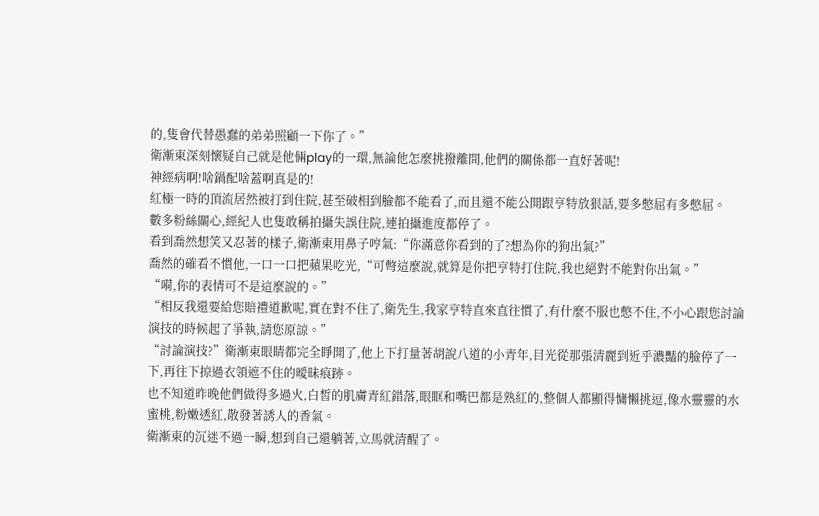的,隻會代替愚蠢的弟弟照顧一下你了。”
衛漸東深刻懷疑自己就是他倆play的一環,無論他怎麼挑撥離間,他們的關係都一直好著呢!
神經病啊!啥鍋配啥蓋啊真是的!
紅極一時的頂流居然被打到住院,甚至破相到臉都不能看了,而且還不能公開跟亨特放狠話,要多憋屈有多憋屈。
數多粉絲關心,經紀人也隻敢稱拍攝失誤住院,連拍攝進度都停了。
看到喬然想笑又忍著的樣子,衛漸東用鼻子哼氣:“你滿意你看到的了?想為你的狗出氣?”
喬然的確看不慣他,一口一口把蘋果吃光,“可彆這麼說,就算是你把亨特打住院,我也絕對不能對你出氣。”
“嗬,你的表情可不是這麼說的。”
“相反我還要給您賠禮道歉呢,實在對不住了,衛先生,我家亨特直來直往慣了,有什麼不服也憋不住,不小心跟您討論演技的時候起了爭執,請您原諒。”
“討論演技?”衛漸東眼睛都完全睜開了,他上下打量著胡說八道的小青年,目光從那張清麗到近乎濃豔的臉停了一下,再往下掠過衣領遮不住的曖昧痕跡。
也不知道昨晚他們做得多過火,白皙的肌膚青紅錯落,眼眶和嘴巴都是熟紅的,整個人都顯得慵懶挑逗,像水靈靈的水蜜桃,粉嫩透紅,散發著誘人的香氣。
衛漸東的沉迷不過一瞬,想到自己還躺著,立馬就清醒了。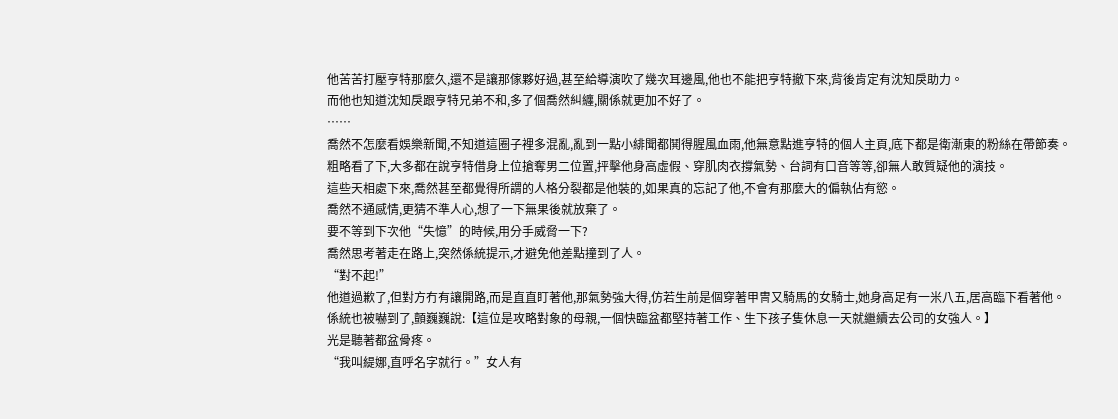他苦苦打壓亨特那麼久,還不是讓那傢夥好過,甚至給導演吹了幾次耳邊風,他也不能把亨特撤下來,背後肯定有沈知戾助力。
而他也知道沈知戾跟亨特兄弟不和,多了個喬然糾纏,關係就更加不好了。
……
喬然不怎麼看娛樂新聞,不知道這圈子裡多混亂,亂到一點小緋聞都鬨得腥風血雨,他無意點進亨特的個人主頁,底下都是衛漸東的粉絲在帶節奏。
粗略看了下,大多都在說亨特借身上位搶奪男二位置,抨擊他身高虛假、穿肌肉衣撐氣勢、台詞有口音等等,卻無人敢質疑他的演技。
這些天相處下來,喬然甚至都覺得所謂的人格分裂都是他裝的,如果真的忘記了他,不會有那麼大的偏執佔有慾。
喬然不通感情,更猜不準人心,想了一下無果後就放棄了。
要不等到下次他“失憶”的時候,用分手威脅一下?
喬然思考著走在路上,突然係統提示,才避免他差點撞到了人。
“對不起!”
他道過歉了,但對方冇有讓開路,而是直直盯著他,那氣勢強大得,仿若生前是個穿著甲冑又騎馬的女騎士,她身高足有一米八五,居高臨下看著他。
係統也被嚇到了,顫巍巍說:【這位是攻略對象的母親,一個快臨盆都堅持著工作、生下孩子隻休息一天就繼續去公司的女強人。】
光是聽著都盆骨疼。
“我叫緹娜,直呼名字就行。”女人有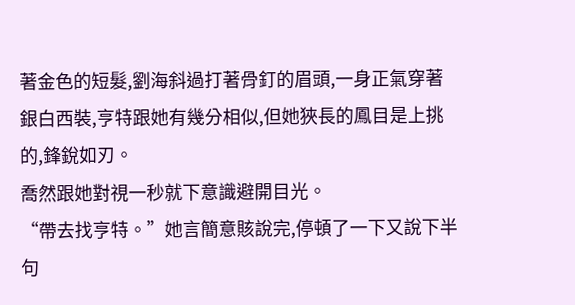著金色的短髮,劉海斜過打著骨釘的眉頭,一身正氣穿著銀白西裝,亨特跟她有幾分相似,但她狹長的鳳目是上挑的,鋒銳如刃。
喬然跟她對視一秒就下意識避開目光。
“帶去找亨特。”她言簡意賅說完,停頓了一下又說下半句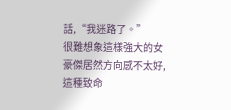話,“我迷路了。”
很難想象這樣強大的女豪傑居然方向感不太好,這種致命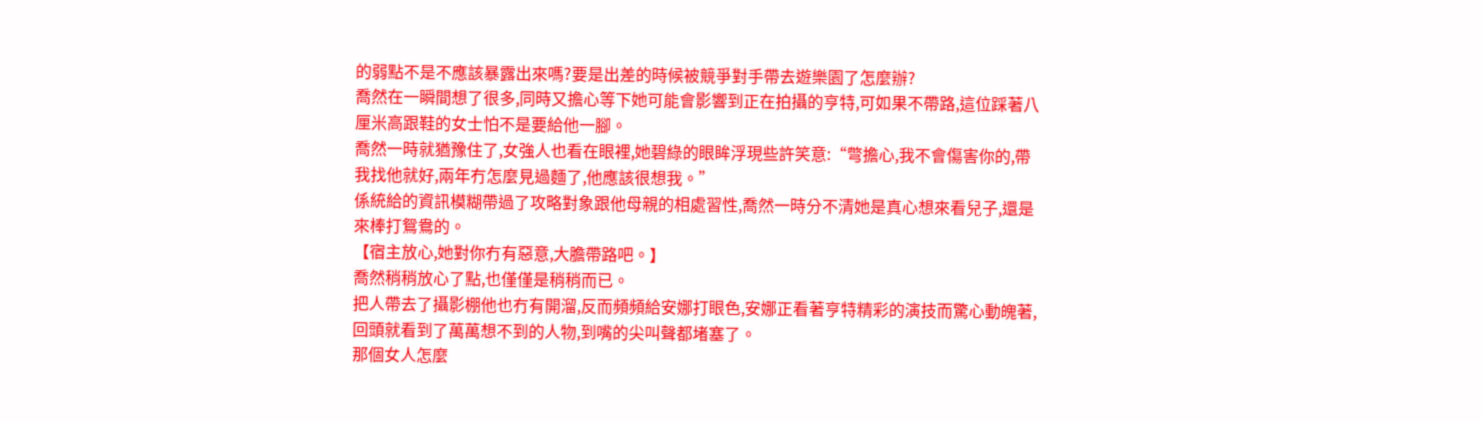的弱點不是不應該暴露出來嗎?要是出差的時候被競爭對手帶去遊樂園了怎麼辦?
喬然在一瞬間想了很多,同時又擔心等下她可能會影響到正在拍攝的亨特,可如果不帶路,這位踩著八厘米高跟鞋的女士怕不是要給他一腳。
喬然一時就猶豫住了,女強人也看在眼裡,她碧綠的眼眸浮現些許笑意:“彆擔心,我不會傷害你的,帶我找他就好,兩年冇怎麼見過麵了,他應該很想我。”
係統給的資訊模糊帶過了攻略對象跟他母親的相處習性,喬然一時分不清她是真心想來看兒子,還是來棒打鴛鴦的。
【宿主放心,她對你冇有惡意,大膽帶路吧。】
喬然稍稍放心了點,也僅僅是稍稍而已。
把人帶去了攝影棚他也冇有開溜,反而頻頻給安娜打眼色,安娜正看著亨特精彩的演技而驚心動魄著,回頭就看到了萬萬想不到的人物,到嘴的尖叫聲都堵塞了。
那個女人怎麼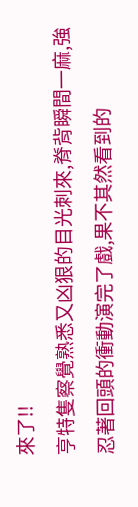來了!!
亨特隻察覺熟悉又凶狠的目光刺來,脊背瞬間一麻,強忍著回頭的衝動演完了戲,果不其然看到的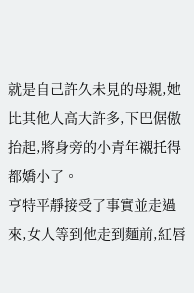就是自己許久未見的母親,她比其他人高大許多,下巴倨傲抬起,將身旁的小青年襯托得都嬌小了。
亨特平靜接受了事實並走過來,女人等到他走到麵前,紅唇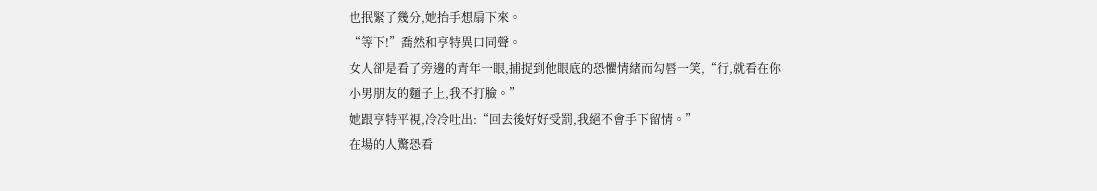也抿緊了幾分,她抬手想扇下來。
“等下!”喬然和亨特異口同聲。
女人卻是看了旁邊的青年一眼,捕捉到他眼底的恐懼情緒而勾唇一笑,“行,就看在你小男朋友的麵子上,我不打臉。”
她跟亨特平視,冷冷吐出:“回去後好好受罰,我絕不會手下留情。”
在場的人驚恐看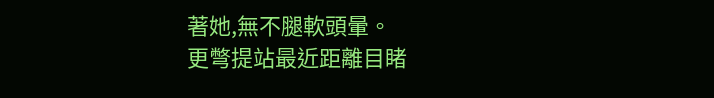著她,無不腿軟頭暈。
更彆提站最近距離目睹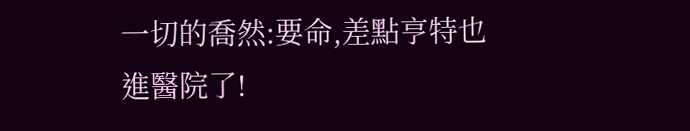一切的喬然:要命,差點亨特也進醫院了!